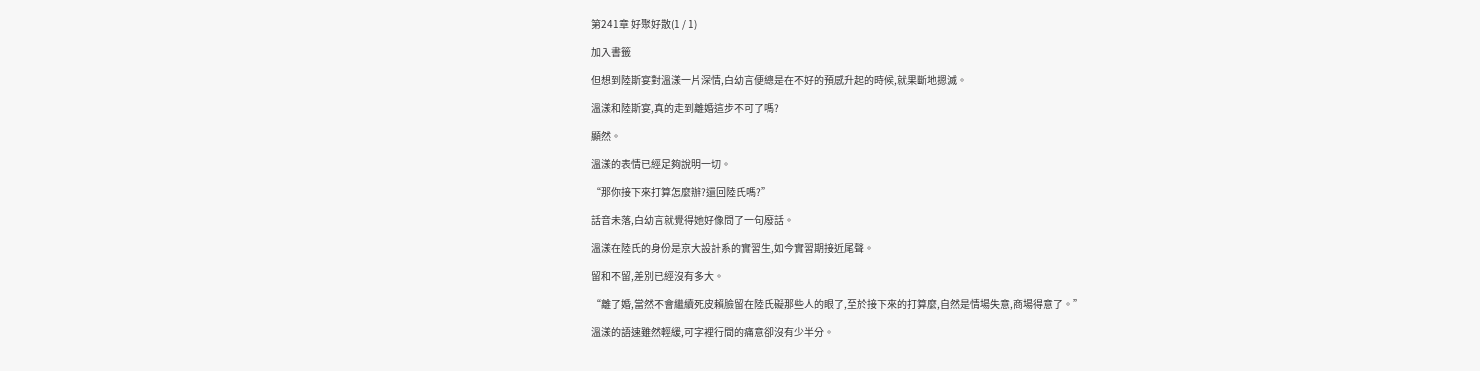第241章 好聚好散(1 / 1)

加入書籤

但想到陸斯宴對溫漾一片深情,白幼言便總是在不好的預感升起的時候,就果斷地摁滅。

溫漾和陸斯宴,真的走到離婚這步不可了嗎?

顯然。

溫漾的表情已經足夠說明一切。

“那你接下來打算怎麼辦?還回陸氏嗎?”

話音未落,白幼言就覺得她好像問了一句廢話。

溫漾在陸氏的身份是京大設計系的實習生,如今實習期接近尾聲。

留和不留,差別已經沒有多大。

“離了婚,當然不會繼續死皮賴臉留在陸氏礙那些人的眼了,至於接下來的打算麼,自然是情場失意,商場得意了。”

溫漾的語速雖然輕緩,可字裡行間的痛意卻沒有少半分。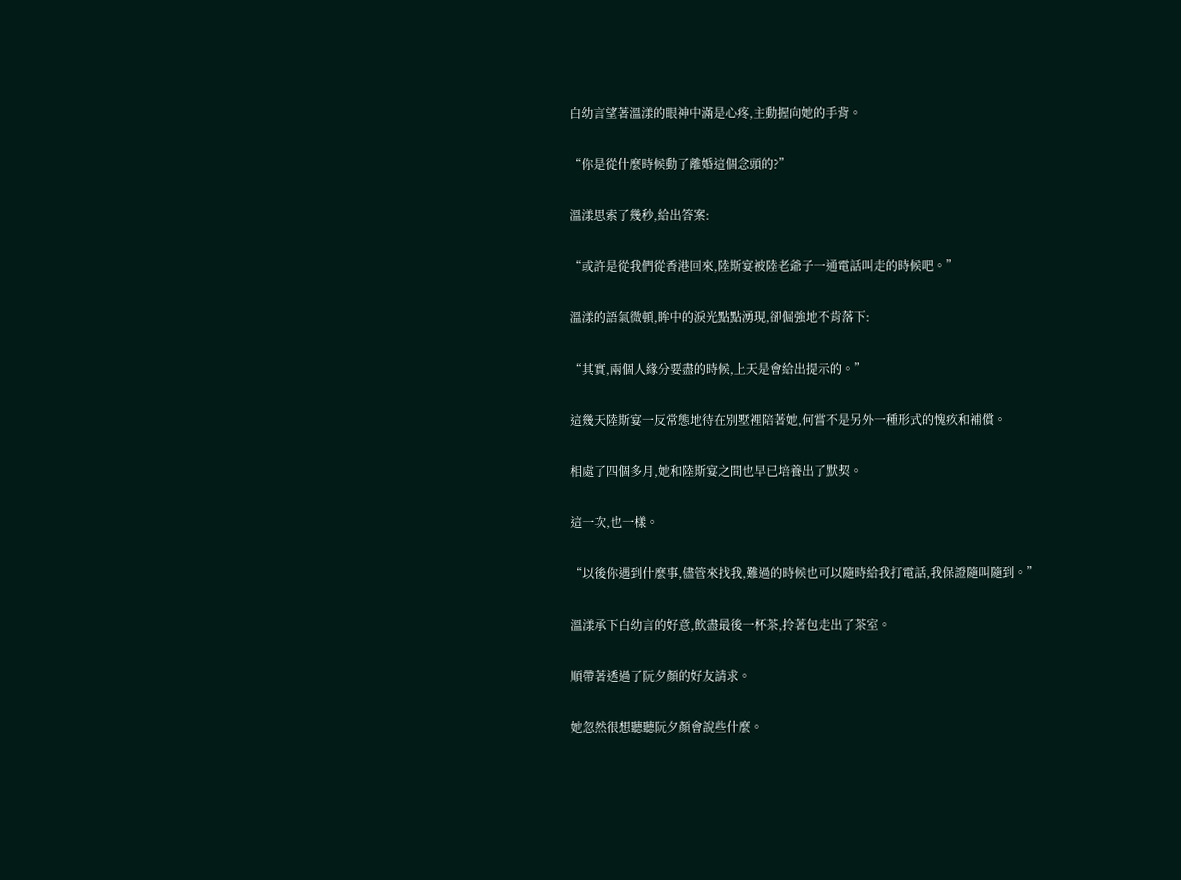白幼言望著溫漾的眼神中滿是心疼,主動握向她的手背。

“你是從什麼時候動了離婚這個念頭的?”

溫漾思索了幾秒,給出答案:

“或許是從我們從香港回來,陸斯宴被陸老爺子一通電話叫走的時候吧。”

溫漾的語氣微頓,眸中的淚光點點湧現,卻倔強地不肯落下:

“其實,兩個人緣分要盡的時候,上天是會給出提示的。”

這幾天陸斯宴一反常態地待在別墅裡陪著她,何嘗不是另外一種形式的愧疚和補償。

相處了四個多月,她和陸斯宴之間也早已培養出了默契。

這一次,也一樣。

“以後你遇到什麼事,儘管來找我,難過的時候也可以隨時給我打電話,我保證隨叫隨到。”

溫漾承下白幼言的好意,飲盡最後一杯茶,拎著包走出了茶室。

順帶著透過了阮夕顏的好友請求。

她忽然很想聽聽阮夕顏會說些什麼。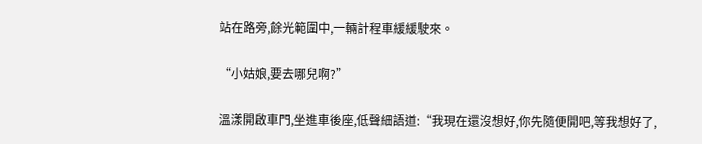站在路旁,餘光範圍中,一輛計程車緩緩駛來。

“小姑娘,要去哪兒啊?”

溫漾開啟車門,坐進車後座,低聲細語道:“我現在還沒想好,你先隨便開吧,等我想好了,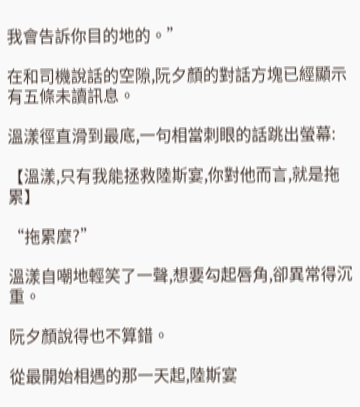我會告訴你目的地的。”

在和司機說話的空隙,阮夕顏的對話方塊已經顯示有五條未讀訊息。

溫漾徑直滑到最底,一句相當刺眼的話跳出螢幕:

【溫漾,只有我能拯救陸斯宴,你對他而言,就是拖累】

“拖累麼?”

溫漾自嘲地輕笑了一聲,想要勾起唇角,卻異常得沉重。

阮夕顏說得也不算錯。

從最開始相遇的那一天起,陸斯宴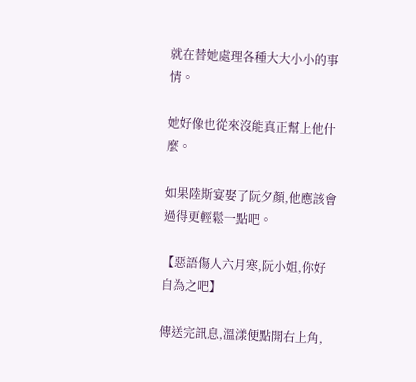就在替她處理各種大大小小的事情。

她好像也從來沒能真正幫上他什麼。

如果陸斯宴娶了阮夕顏,他應該會過得更輕鬆一點吧。

【惡語傷人六月寒,阮小姐,你好自為之吧】

傳送完訊息,溫漾便點開右上角,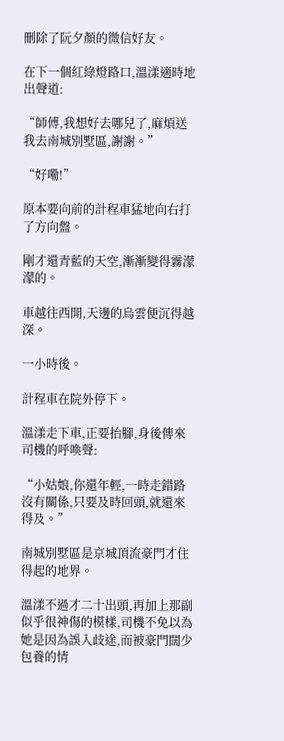刪除了阮夕顏的微信好友。

在下一個紅綠燈路口,溫漾適時地出聲道:

“師傅,我想好去哪兒了,麻煩送我去南城別墅區,謝謝。”

“好嘞!”

原本要向前的計程車猛地向右打了方向盤。

剛才還青藍的天空,漸漸變得霧濛濛的。

車越往西開,天邊的烏雲便沉得越深。

一小時後。

計程車在院外停下。

溫漾走下車,正要抬腳,身後傳來司機的呼喚聲:

“小姑娘,你還年輕,一時走錯路沒有關係,只要及時回頭,就還來得及。”

南城別墅區是京城頂流豪門才住得起的地界。

溫漾不過才二十出頭,再加上那副似乎很神傷的模樣,司機不免以為她是因為誤入歧途,而被豪門闊少包養的情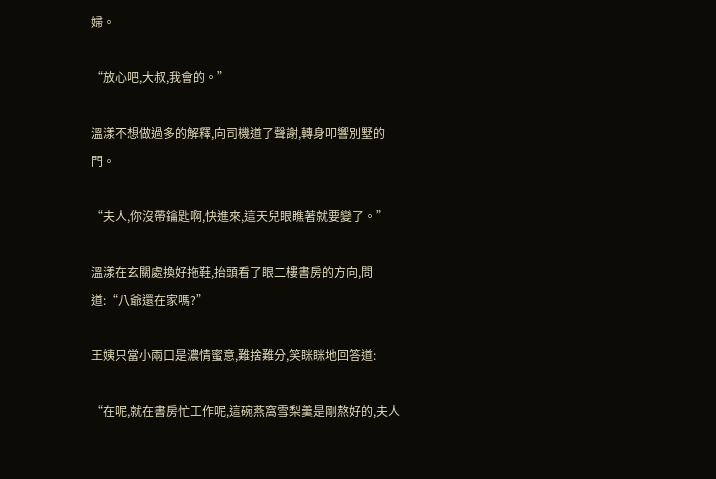婦。

“放心吧,大叔,我會的。”

溫漾不想做過多的解釋,向司機道了聲謝,轉身叩響別墅的門。

“夫人,你沒帶鑰匙啊,快進來,這天兒眼瞧著就要變了。”

溫漾在玄關處換好拖鞋,抬頭看了眼二樓書房的方向,問道:“八爺還在家嗎?”

王姨只當小兩口是濃情蜜意,難捨難分,笑眯眯地回答道:

“在呢,就在書房忙工作呢,這碗燕窩雪梨羹是剛熬好的,夫人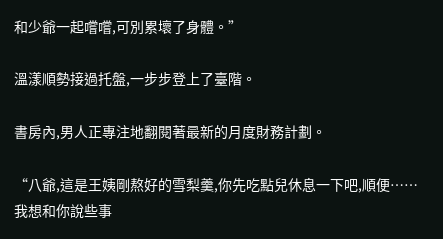和少爺一起嚐嚐,可別累壞了身體。”

溫漾順勢接過托盤,一步步登上了臺階。

書房內,男人正專注地翻閱著最新的月度財務計劃。

“八爺,這是王姨剛熬好的雪梨羹,你先吃點兒休息一下吧,順便……我想和你說些事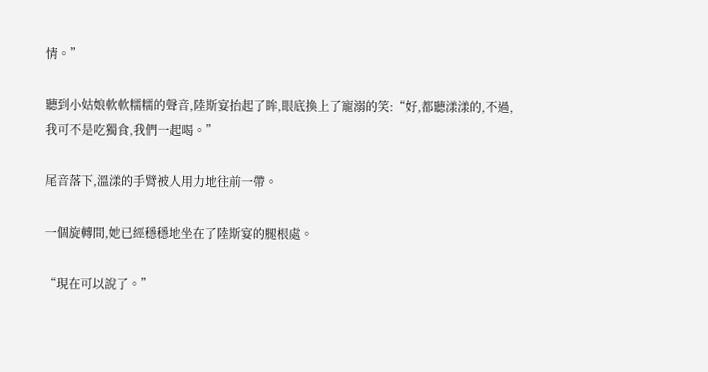情。”

聽到小姑娘軟軟糯糯的聲音,陸斯宴抬起了眸,眼底換上了寵溺的笑:“好,都聽漾漾的,不過,我可不是吃獨食,我們一起喝。”

尾音落下,溫漾的手臂被人用力地往前一帶。

一個旋轉間,她已經穩穩地坐在了陸斯宴的腿根處。

“現在可以說了。”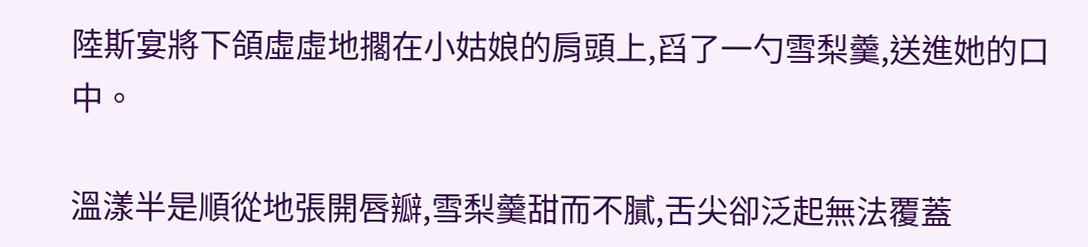陸斯宴將下頜虛虛地擱在小姑娘的肩頭上,舀了一勺雪梨羹,送進她的口中。

溫漾半是順從地張開唇瓣,雪梨羹甜而不膩,舌尖卻泛起無法覆蓋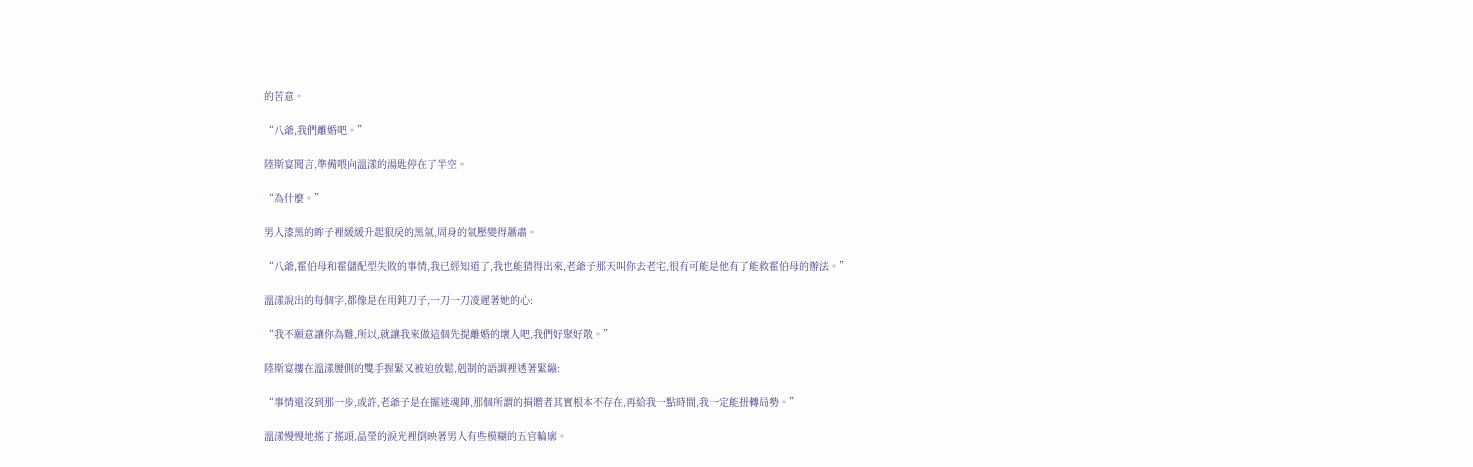的苦意。

“八爺,我們離婚吧。”

陸斯宴聞言,準備喂向溫漾的湯匙停在了半空。

“為什麼。”

男人漆黑的眸子裡緩緩升起狠戾的黑氣,周身的氣壓變得蕭肅。

“八爺,霍伯母和霍儲配型失敗的事情,我已經知道了,我也能猜得出來,老爺子那天叫你去老宅,很有可能是他有了能救霍伯母的辦法。”

溫漾說出的每個字,都像是在用鈍刀子,一刀一刀凌遲著她的心:

“我不願意讓你為難,所以,就讓我來做這個先提離婚的壞人吧,我們好聚好散。”

陸斯宴摟在溫漾腰側的雙手握緊又被迫放鬆,剋制的語調裡透著緊繃:

“事情還沒到那一步,或許,老爺子是在擺迷魂陣,那個所謂的捐贈者其實根本不存在,再給我一點時間,我一定能扭轉局勢。”

溫漾慢慢地搖了搖頭,晶瑩的淚光裡倒映著男人有些模糊的五官輪廓。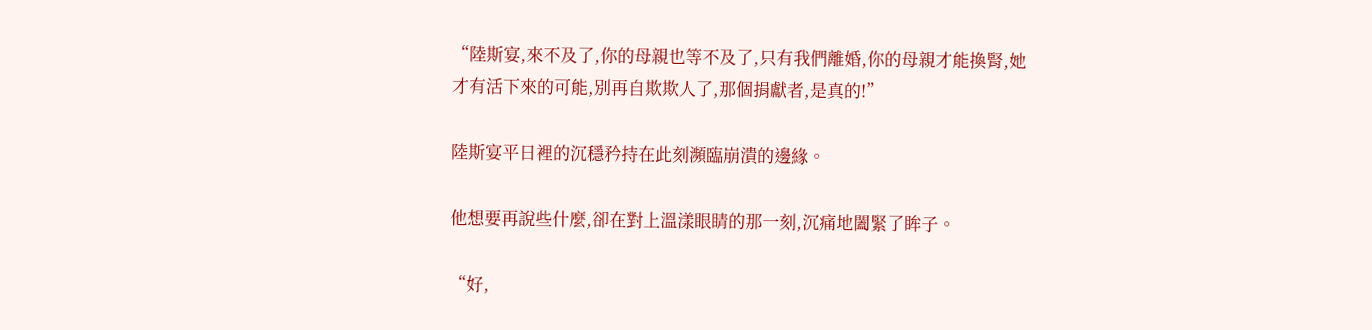“陸斯宴,來不及了,你的母親也等不及了,只有我們離婚,你的母親才能換腎,她才有活下來的可能,別再自欺欺人了,那個捐獻者,是真的!”

陸斯宴平日裡的沉穩矜持在此刻瀕臨崩潰的邊緣。

他想要再說些什麼,卻在對上溫漾眼睛的那一刻,沉痛地闔緊了眸子。

“好,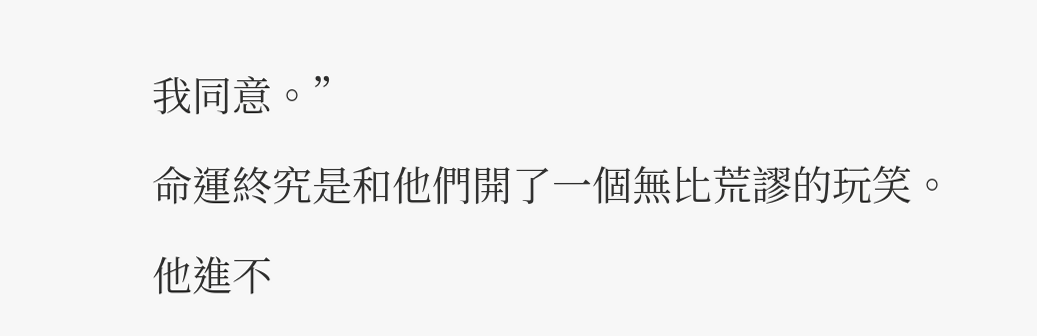我同意。”

命運終究是和他們開了一個無比荒謬的玩笑。

他進不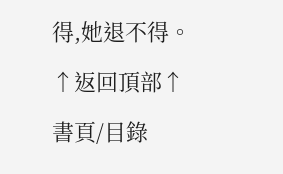得,她退不得。

↑返回頂部↑

書頁/目錄